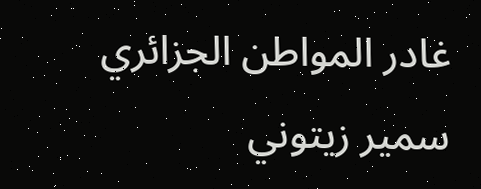غادر المواطن الجزائري سمير زيتوني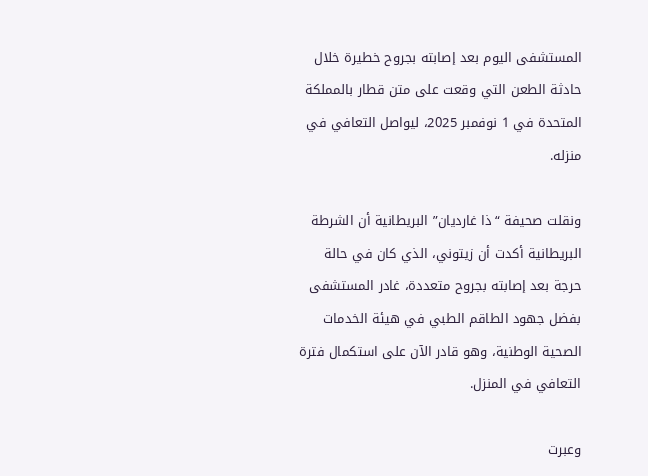المستشفى اليوم بعد إصابته بجروح خطيرة خلال حادثة الطعن التي وقعت على متن قطار بالمملكة المتحدة في 1 نوفمبر 2025، ليواصل التعافي في منزله.

ونقلت صحيفة “ذا غارديان” البريطانية أن الشرطة البريطانية أكدت أن زيتوني، الذي كان في حالة حرجة بعد إصابته بجروح متعددة، غادر المستشفى بفضل جهود الطاقم الطبي في هيئة الخدمات الصحية الوطنية، وهو قادر الآن على استكمال فترة التعافي في المنزل.

وعبرت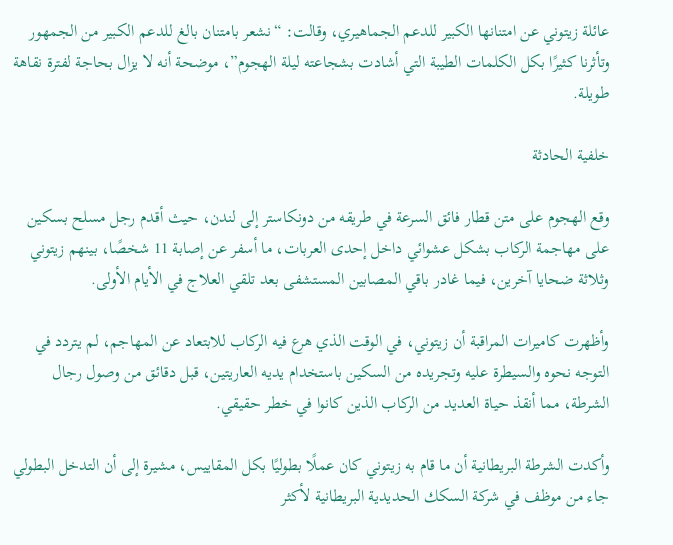عائلة زيتوني عن امتنانها الكبير للدعم الجماهيري، وقالت: “نشعر بامتنان بالغ للدعم الكبير من الجمهور وتأثرنا كثيرًا بكل الكلمات الطيبة التي أشادت بشجاعته ليلة الهجوم”، موضحة أنه لا يزال بحاجة لفترة نقاهة طويلة.

خلفية الحادثة

وقع الهجوم على متن قطار فائق السرعة في طريقه من دونكاستر إلى لندن، حيث أقدم رجل مسلح بسكين على مهاجمة الركاب بشكل عشوائي داخل إحدى العربات، ما أسفر عن إصابة 11 شخصًا، بينهم زيتوني وثلاثة ضحايا آخرين، فيما غادر باقي المصابين المستشفى بعد تلقي العلاج في الأيام الأولى.

وأظهرت كاميرات المراقبة أن زيتوني، في الوقت الذي هرع فيه الركاب للابتعاد عن المهاجم، لم يتردد في التوجه نحوه والسيطرة عليه وتجريده من السكين باستخدام يديه العاريتين، قبل دقائق من وصول رجال الشرطة، مما أنقذ حياة العديد من الركاب الذين كانوا في خطر حقيقي.

وأكدت الشرطة البريطانية أن ما قام به زيتوني كان عملًا بطوليًا بكل المقاييس، مشيرة إلى أن التدخل البطولي جاء من موظف في شركة السكك الحديدية البريطانية لأكثر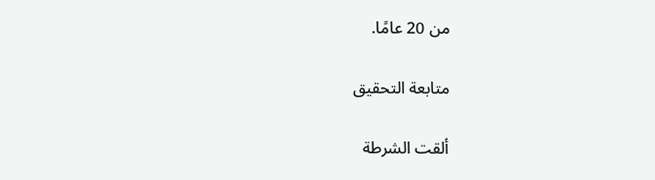من 20 عامًا.

متابعة التحقيق

ألقت الشرطة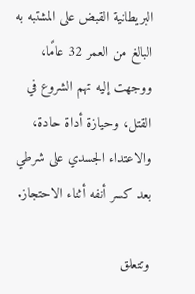البريطانية القبض على المشتبه به البالغ من العمر 32 عامًا، ووجهت إليه تهم الشروع في القتل، وحيازة أداة حادة، والاعتداء الجسدي على شرطي بعد كسر أنفه أثناء الاحتجاز.

وتتعلق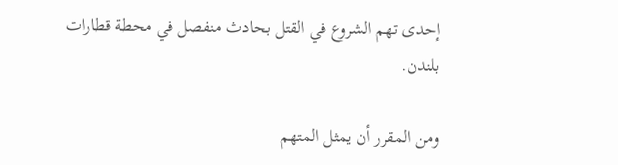إحدى تهم الشروع في القتل بحادث منفصل في محطة قطارات بلندن.

ومن المقرر أن يمثل المتهم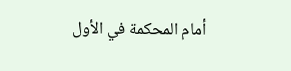أمام المحكمة في الأول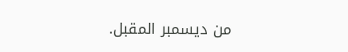من ديسمبر المقبل.